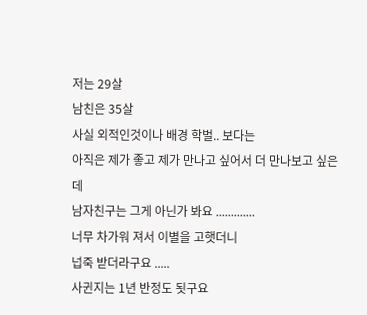저는 29살
남친은 35살
사실 외적인것이나 배경 학벌.. 보다는
아직은 제가 좋고 제가 만나고 싶어서 더 만나보고 싶은데
남자친구는 그게 아닌가 봐요 .............
너무 차가워 져서 이별을 고햇더니
넙죽 받더라구요 .....
사귄지는 1년 반정도 됫구요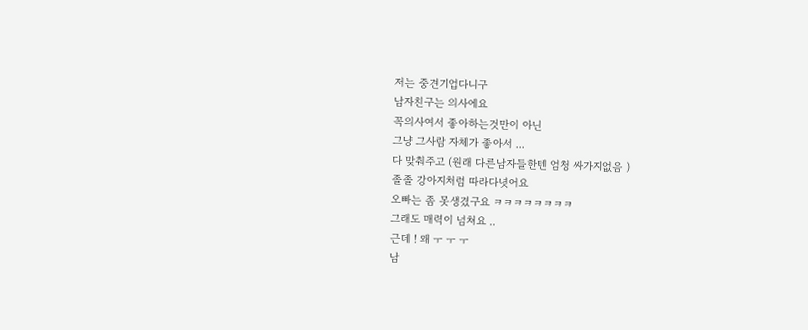저는 중견기업다니구
남자친구는 의사에요
꼭의사여서 좋아하는것만이 아닌
그냥 그사람 자체가 좋아서 ...
다 맞춰주고 (원래 다른남자들한텐 엄청 싸가지없음 )
졸졸 강아지처럼 따라다녓어요
오빠는 좀 못생겼구요 ㅋㅋㅋㅋㅋㅋㅋㅋ
그래도 매력이 넘쳐요 ..
근데 ! 왜 ㅜ ㅜ ㅜ
남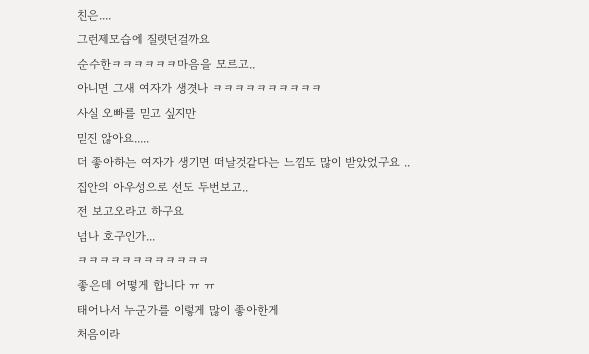친은....
그런제모습에 질렷던걸까요
순수한ㅋㅋㅋㅋㅋㅋ마음을 모르고..
아니면 그새 여자가 생겻나 ㅋㅋㅋㅋㅋㅋㅋㅋㅋㅋ
사실 오빠를 믿고 싶지만
믿진 않아요.....
더 좋아하는 여자가 생기면 떠날것같다는 느낌도 많이 받았었구요 ..
집안의 아우성으로 선도 두번보고..
전 보고오라고 하구요
넘나 호구인가...
ㅋㅋㅋㅋㅋㅋㅋㅋㅋㅋㅋㅋ
좋은데 어떻게 합니다 ㅠ ㅠ
태어나서 누군가를 이렇게 많이 좋아한게
처음이라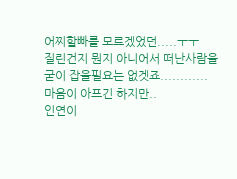어찌할빠를 모르겠었던.....ㅜㅜ
질린건지 뭔지 아니어서 떠난사람을
굳이 잡을필요는 없겟죠............
마음이 아프긴 하지만..
인연이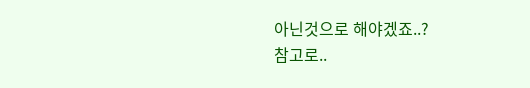아닌것으로 해야겠죠..?
참고로..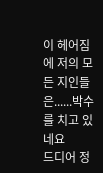이 헤어짐에 저의 모든 지인들은......박수를 치고 있네요
드디어 정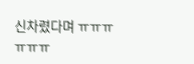신차렸다며 ㅠㅠㅠㅠㅠㅠ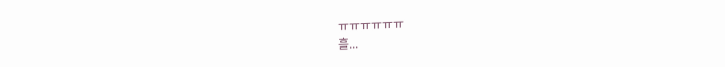ㅠㅠㅠㅠㅠㅠ
흘...